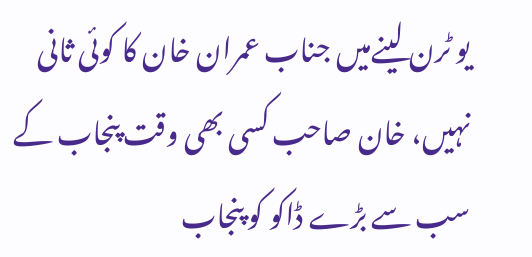یو ٹرن لینےمیں جناب عمران خان کا کوئی ثانی نہیں، خان صاحب کسی بھی وقت پنجاب کے سب سے بڑے ڈاکو کو پنجاب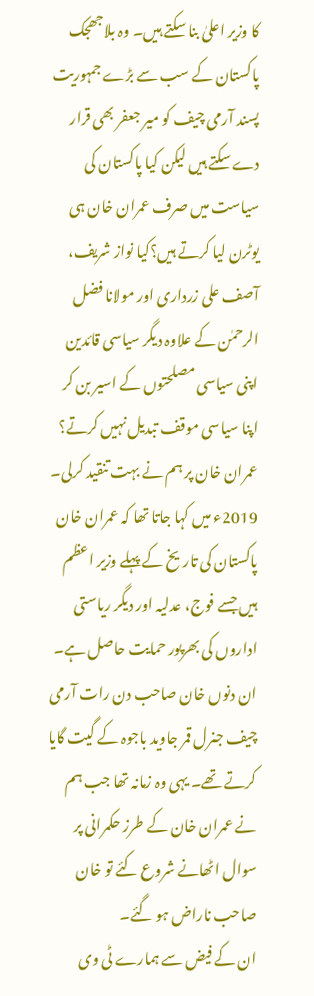کا وزیر اعلیٰ بنا سکتے ہیں۔ وہ بلاجھجک پاکستان کے سب سے بڑے جمہوریت پسند آرمی چیف کو میر جعفر بھی قرار دے سکتے ہیں لیکن کیا پاکستان کی سیاست میں صرف عمران خان ہی یوٹرن لیا کرتے ہیں؟کیا نواز شریف، آصف علی زرداری اور مولانا فضل الرحمٰن کے علاوہ دیگر سیاسی قائدین اپنی سیاسی مصلحتوں کے اسیر بن کر اپنا سیاسی موقف تبدیل نہیں کرتے؟ عمران خان پر ہم نے بہت تنقید کرلی۔
2019ء میں کہا جاتا تھا کہ عمران خان پاکستان کی تاریخ کے پہلے وزیر اعظم ہیں جسے فوج، عدلیہ اور دیگر ریاستی اداروں کی بھرپور حمایت حاصل ہے۔ ان دنوں خان صاحب دن رات آرمی چیف جنرل قمر جاوید باجوہ کے گیت گایا کرتے تھے۔ یہی وہ زمانہ تھا جب ہم نے عمران خان کے طرز حکمرانی پر سوال اٹھانے شروع کئے تو خان صاحب ناراض ہو گئے۔
ان کے فیض سے ہمارے ٹی وی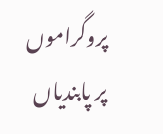پروگراموں پر پابندیاں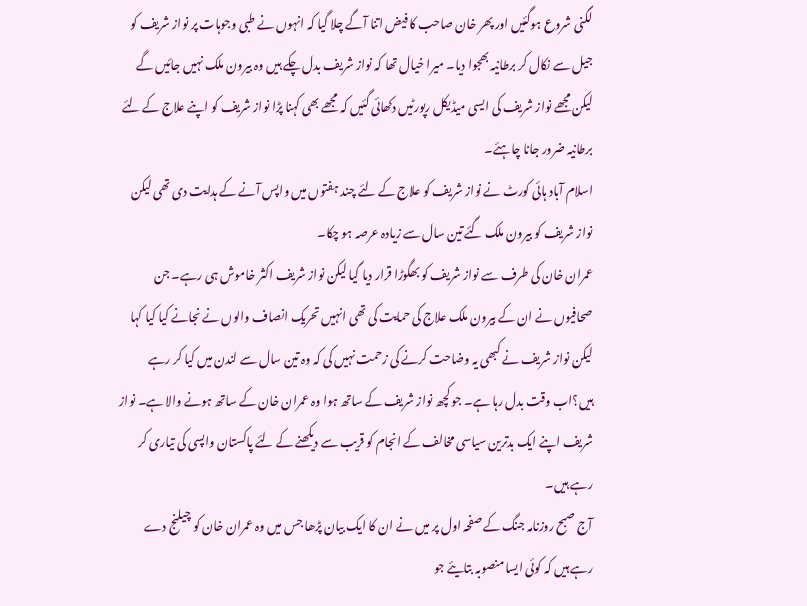لگنی شروع ہوگئیں اور پھر خان صاحب کا فیض اتنا آگے چلا گیا کہ انہوں نے طبی وجوہات پر نواز شریف کو جیل سے نکال کر برطانیہ بھجوا دیا۔ میرا خیال تھا کہ نواز شریف بدل چکے ہیں وہ بیرون ملک نہیں جائیں گے لیکن مجھے نواز شریف کی ایسی میڈیکل رپورٹیں دکھائی گئیں کہ مجھے بھی کہنا پڑا نواز شریف کو اپنے علاج کے لئے برطانیہ ضرور جانا چاہئے۔
اسلام آباد ہائی کورٹ نے نواز شریف کو علاج کے لئے چند ہفتوں میں واپس آنے کے ہدایت دی تھی لیکن نواز شریف کو بیرون ملک گئے تین سال سے زیادہ عرصہ ہو چکا۔
عمران خان کی طرف سے نواز شریف کو بھگوڑا قرار دیا گیا لیکن نواز شریف اکثر خاموش ہی رہے۔ جن صحافیوں نے ان کے بیرون ملک علاج کی حمایت کی تھی انہیں تحریک انصاف والوں نے نجانے کیا کیا کہا لیکن نواز شریف نے کبھی یہ وضاحت کرنے کی زحمت نہیں کی کہ وہ تین سال سے لندن میں کیا کر رہے ہیں؟اب وقت بدل رہا ہے۔ جو کچھ نواز شریف کے ساتھ ہوا وہ عمران خان کے ساتھ ہونے والا ہے۔ نواز شریف اپنے ایک بدترین سیاسی مخالف کے انجام کو قریب سے دیکھنے کے لئے پاکستان واپسی کی تیاری کر رہے ہیں۔
آج صبح روزنامہ جنگ کے صفحہ اول پر میں نے ان کا ایک بیان پڑھا جس میں وہ عمران خان کو چیلنج دے رہے ہیں کہ کوئی ایسا منصوبہ بتایئے جو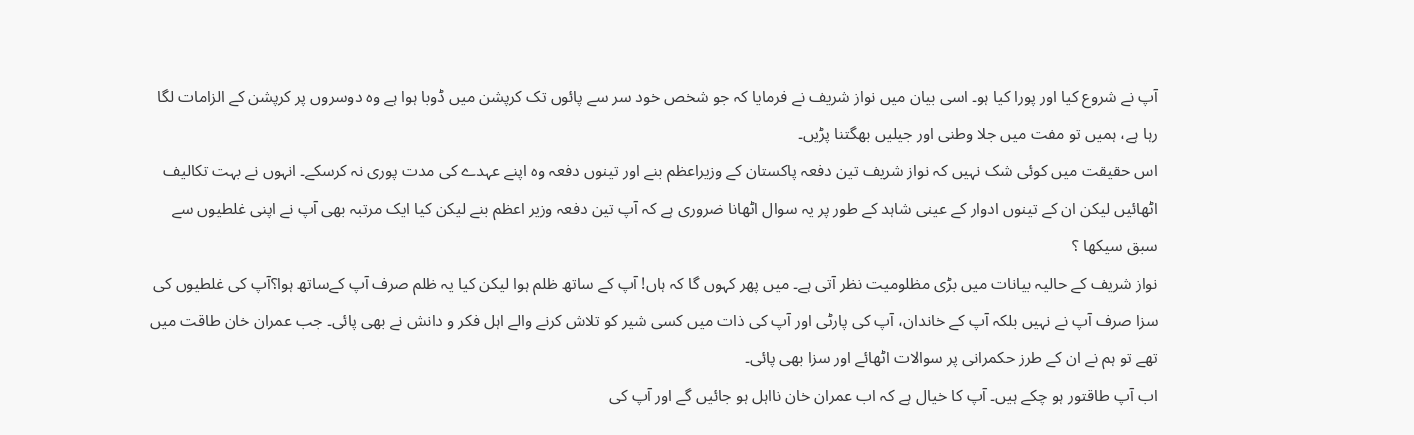آپ نے شروع کیا اور پورا کیا ہو۔ اسی بیان میں نواز شریف نے فرمایا کہ جو شخص خود سر سے پائوں تک کرپشن میں ڈوبا ہوا ہے وہ دوسروں پر کرپشن کے الزامات لگا رہا ہے، ہمیں تو مفت میں جلا وطنی اور جیلیں بھگتنا پڑیں۔
اس حقیقت میں کوئی شک نہیں کہ نواز شریف تین دفعہ پاکستان کے وزیراعظم بنے اور تینوں دفعہ وہ اپنے عہدے کی مدت پوری نہ کرسکے۔ انہوں نے بہت تکالیف اٹھائیں لیکن ان کے تینوں ادوار کے عینی شاہد کے طور پر یہ سوال اٹھانا ضروری ہے کہ آپ تین دفعہ وزیر اعظم بنے لیکن کیا ایک مرتبہ بھی آپ نے اپنی غلطیوں سے سبق سیکھا ؟
نواز شریف کے حالیہ بیانات میں بڑی مظلومیت نظر آتی ہے۔ میں پھر کہوں گا کہ ہاں! آپ کے ساتھ ظلم ہوا لیکن کیا یہ ظلم صرف آپ کےساتھ ہوا؟آپ کی غلطیوں کی سزا صرف آپ نے نہیں بلکہ آپ کے خاندان، آپ کی پارٹی اور آپ کی ذات میں کسی شیر کو تلاش کرنے والے اہل فکر و دانش نے بھی پائی۔ جب عمران خان طاقت میں تھے تو ہم نے ان کے طرز حکمرانی پر سوالات اٹھائے اور سزا بھی پائی۔
اب آپ طاقتور ہو چکے ہیں۔ آپ کا خیال ہے کہ اب عمران خان نااہل ہو جائیں گے اور آپ کی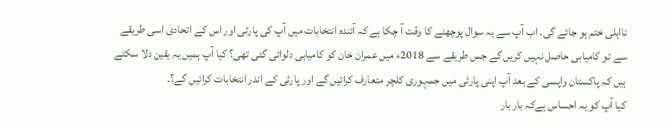نااہلی ختم ہو جائے گی۔ اب آپ سے یہ سوال پوچھنے کا وقت آ چکا ہے کہ آئندہ انتخابات میں آپ کی پارٹی اور اس کے اتحادی اسی طریقے سے تو کامیابی حاصل نہیں کریں گے جس طریقے سے 2018ء میں عمران خان کو کامیابی دلوائی گئی تھی؟ کیا آپ ہمیں یہ یقین دلا سکتے ہیں کہ پاکستان واپسی کے بعد آپ اپنی پارٹی میں جمہوری کلچر متعارف کرائیں گے اور پارٹی کے اندر انتخابات کرائیں گے؟۔
کیا آپ کو یہ احساس ہےکہ بار بار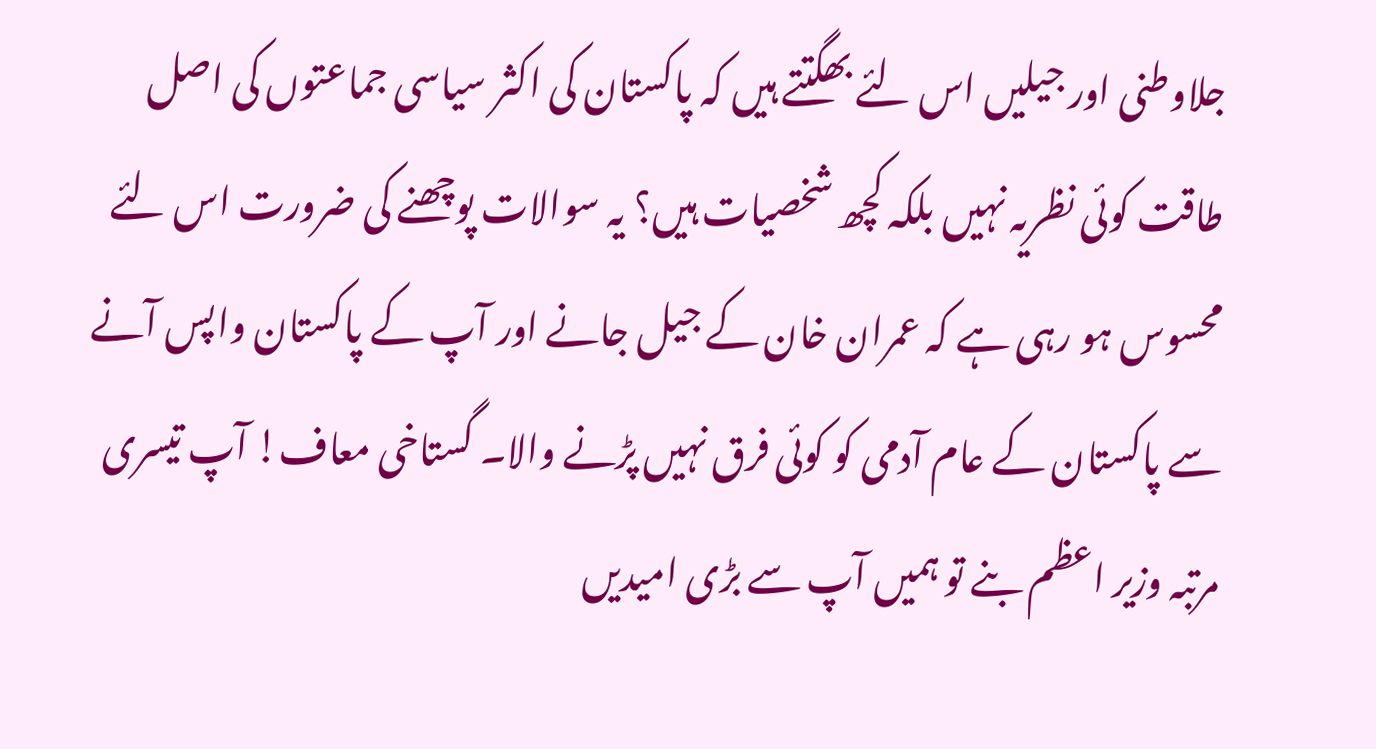جلاوطنی اور جیلیں اس لئے بھگتتے ہیں کہ پاکستان کی اکثر سیاسی جماعتوں کی اصل طاقت کوئی نظریہ نہیں بلکہ کچھ شخصیات ہیں؟ یہ سوالات پوچھنے کی ضرورت اس لئے محسوس ہو رہی ہے کہ عمران خان کے جیل جانے اور آپ کے پاکستان واپس آنے سے پاکستان کے عام آدمی کو کوئی فرق نہیں پڑنے والا۔ گستاخی معاف! آپ تیسری مرتبہ وزیر اعظم بنے تو ہمیں آپ سے بڑی امیدیں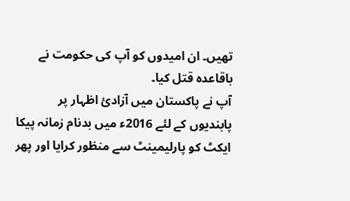تھیں۔ ان امیدوں کو آپ کی حکومت نے باقاعدہ قتل کیا۔
آپ نے پاکستان میں آزادیٔ اظہار پر پابندیوں کے لئے 2016ء میں بدنام زمانہ پیکا ایکٹ کو پارلیمینٹ سے منظور کرایا اور پھر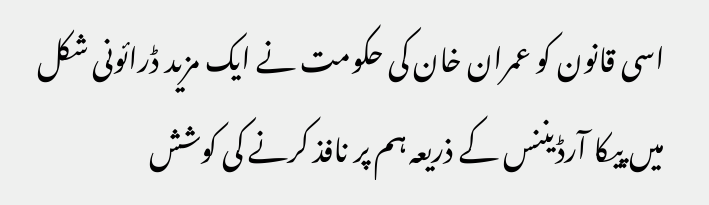اسی قانون کو عمران خان کی حکومت نے ایک مزید ڈرائونی شکل میں پیکا آرڈیننس کے ذریعہ ہم پر نافذ کرنے کی کوشش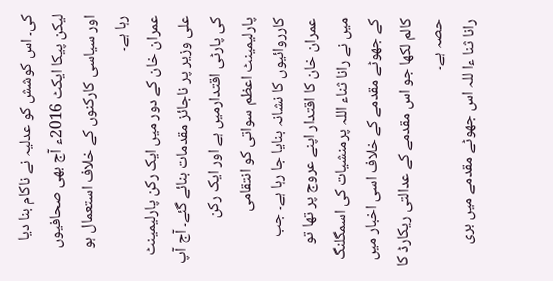کی۔ اس کوشش کو عدلیہ نے ناکام بنا دیا لیکن پیکا ایکٹ 2016ء آج بھی صحافیوں اور سیاسی کارکنوں کے خلاف استعمال ہو رہا ہے۔
عمران خان کے دور میں ایک رکن پارلیمینٹ علی وزیر پر ناجائز مقدمات بنائے گئے۔ آج آپ کی پارٹی اقتدارمیں ہے اور ایک رکن پارلیمینٹ اعظم سواتی کو انتقامی کارروائیوں کا نشانہ بنایا جا رہا ہے۔ جب عمران خان کا اقتدار اپنے عروج پر تھا تو میں نے رانا ثناء اللہ پرمنشیات کی اسمگلنگ کے جھوٹے مقدمے کے خلاف اسی اخبار میں کالم لکھا جو اس مقدمے کے عدالتی ریکارڈ کا حصہ ہے۔
رانا ثنا ءا للہ اس جھوٹے مقدمے میں بری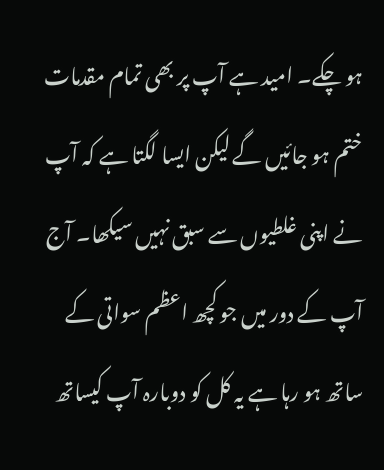ہو چکے۔ امید ہے آپ پر بھی تمام مقدمات ختم ہو جائیں گے لیکن ایسا لگتا ہے کہ آپ نے اپنی غلطیوں سے سبق نہیں سیکھا۔ آج آپ کے دور میں جو کچھ اعظم سواتی کے ساتھ ہو رہا ہے یہ کل کو دوبارہ آپ کیساتھ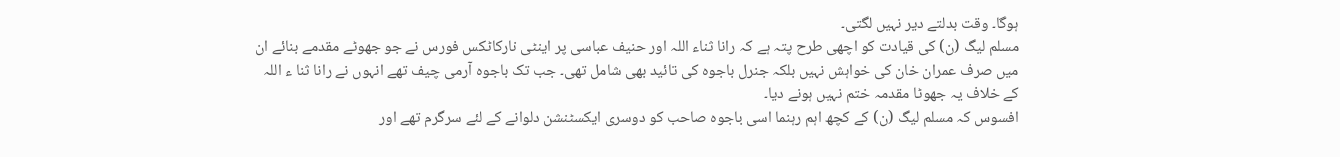ہوگا۔ وقت بدلتے دیر نہیں لگتی۔
مسلم لیگ (ن) کی قیادت کو اچھی طرح پتہ ہے کہ رانا ثناء اللہ اور حنیف عباسی پر اینٹی نارکاٹکس فورس نے جو جھوٹے مقدمے بنائے ان میں صرف عمران خان کی خواہش نہیں بلکہ جنرل باجوہ کی تائید بھی شامل تھی۔ جب تک باجوہ آرمی چیف تھے انہوں نے رانا ثنا ء اللہ کے خلاف یہ جھوٹا مقدمہ ختم نہیں ہونے دیا۔
افسوس کہ مسلم لیگ (ن) کے کچھ اہم رہنما اسی باجوہ صاحب کو دوسری ایکسٹنشن دلوانے کے لئے سرگرم تھے اور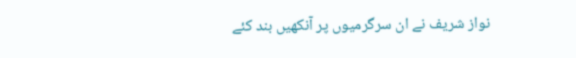نواز شریف نے ان سرگرمیوں پر آنکھیں بند کئے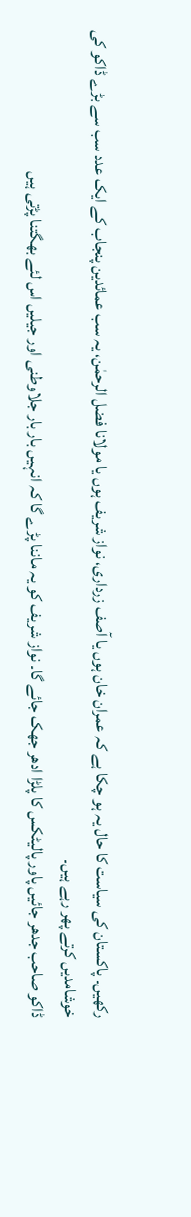رکھیں۔ پاکستان کی سیاست کا حال یہ ہو چکا ہے کہ عمران خان ہوں یا آصف زرداری، نواز شریف ہوں یا مولانا فضل الرحمٰن، یہ سب عمائدین پنجاب کے ایک عدد سب سے بڑے ڈاکو کی خوشامدیں کرتے پھر رہے ہیں۔
ڈاکو صاحب جدھر جائیں پاور پالیٹکس کا پلڑا ادھر جھک جائے گا۔ نواز شریف کو یہ ماننا پڑے گا کہ انہیں بار بار جلاوطنی اور جیلیں اس لئے بھگتنا پڑتی ہیں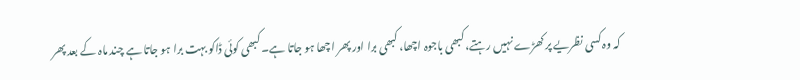کہ وہ کسی نظریے پر کھڑے نہیں رہتے، کبھی باجوہ اچھا، کبھی برا اور پھر اچھا ہو جاتا ہے۔ کبھی کوئی ڈاکو بہت برا ہو جاتا ہے چند ماہ کے بعد پھر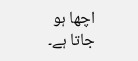اچھا ہو جاتا ہے۔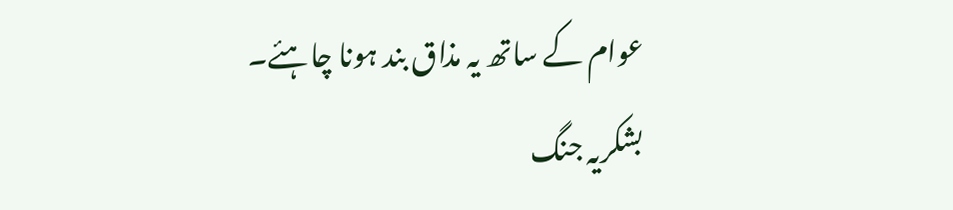عوام کے ساتھ یہ مذاق بند ہونا چاہئے۔
بشکریہ جنگ